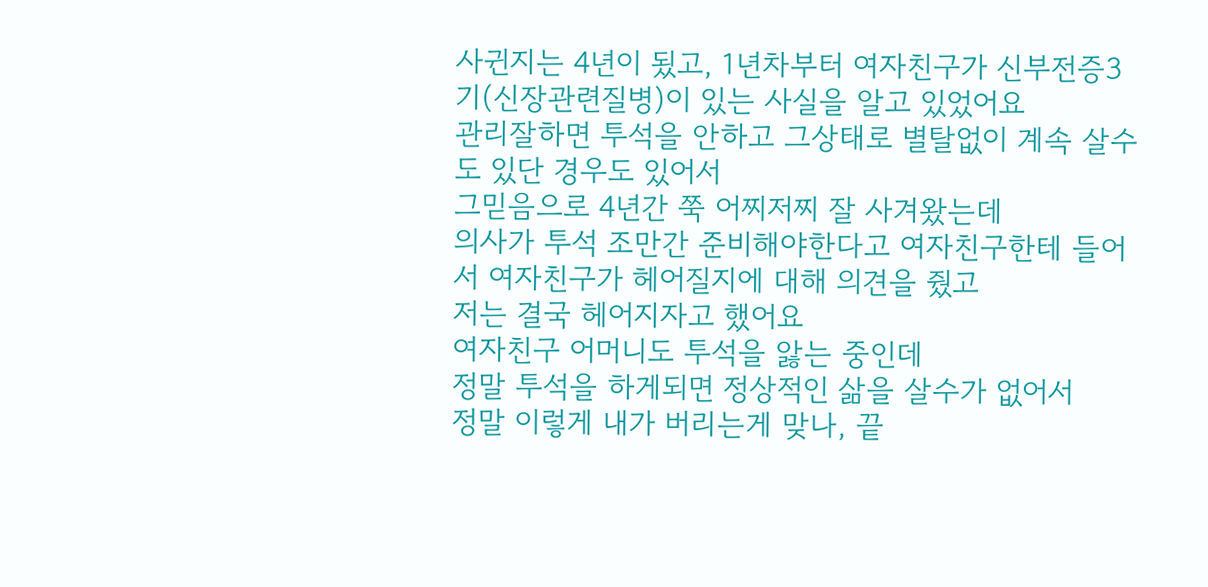사귄지는 4년이 됬고, 1년차부터 여자친구가 신부전증3기(신장관련질병)이 있는 사실을 알고 있었어요
관리잘하면 투석을 안하고 그상태로 별탈없이 계속 살수도 있단 경우도 있어서
그믿음으로 4년간 쭉 어찌저찌 잘 사겨왔는데
의사가 투석 조만간 준비해야한다고 여자친구한테 들어서 여자친구가 헤어질지에 대해 의견을 줬고
저는 결국 헤어지자고 했어요
여자친구 어머니도 투석을 앓는 중인데
정말 투석을 하게되면 정상적인 삶을 살수가 없어서
정말 이렇게 내가 버리는게 맞나, 끝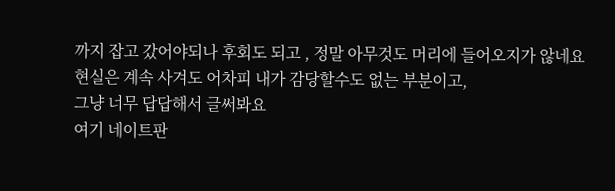까지 잡고 갔어야되나 후회도 되고 , 정말 아무것도 머리에 들어오지가 않네요
현실은 계속 사겨도 어차피 내가 감당할수도 없는 부분이고,
그냥 너무 답답해서 글써봐요
여기 네이트판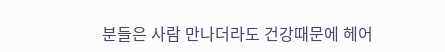분들은 사람 만나더라도 건강때문에 헤어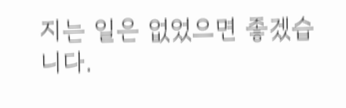지는 일은 없었으면 좋겠습니다.